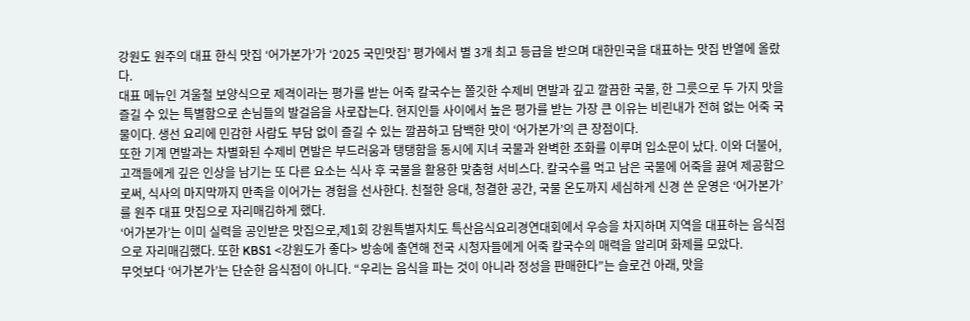강원도 원주의 대표 한식 맛집 ‘어가본가’가 ‘2025 국민맛집’ 평가에서 별 3개 최고 등급을 받으며 대한민국을 대표하는 맛집 반열에 올랐다.
대표 메뉴인 겨울철 보양식으로 제격이라는 평가를 받는 어죽 칼국수는 쫄깃한 수제비 면발과 깊고 깔끔한 국물, 한 그릇으로 두 가지 맛을 즐길 수 있는 특별함으로 손님들의 발걸음을 사로잡는다. 현지인들 사이에서 높은 평가를 받는 가장 큰 이유는 비린내가 전혀 없는 어죽 국물이다. 생선 요리에 민감한 사람도 부담 없이 즐길 수 있는 깔끔하고 담백한 맛이 ‘어가본가’의 큰 장점이다.
또한 기계 면발과는 차별화된 수제비 면발은 부드러움과 탱탱함을 동시에 지녀 국물과 완벽한 조화를 이루며 입소문이 났다. 이와 더불어, 고객들에게 깊은 인상을 남기는 또 다른 요소는 식사 후 국물을 활용한 맞춤형 서비스다. 칼국수를 먹고 남은 국물에 어죽을 끓여 제공함으로써, 식사의 마지막까지 만족을 이어가는 경험을 선사한다. 친절한 응대, 청결한 공간, 국물 온도까지 세심하게 신경 쓴 운영은 ‘어가본가’를 원주 대표 맛집으로 자리매김하게 했다.
‘어가본가’는 이미 실력을 공인받은 맛집으로,제1회 강원특별자치도 특산음식요리경연대회에서 우승을 차지하며 지역을 대표하는 음식점으로 자리매김했다. 또한 KBS1 <강원도가 좋다> 방송에 출연해 전국 시청자들에게 어죽 칼국수의 매력을 알리며 화제를 모았다.
무엇보다 ‘어가본가’는 단순한 음식점이 아니다. “우리는 음식을 파는 것이 아니라 정성을 판매한다”는 슬로건 아래, 맛을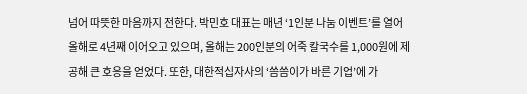넘어 따뜻한 마음까지 전한다. 박민호 대표는 매년 ‘1인분 나눔 이벤트’를 열어 올해로 4년째 이어오고 있으며, 올해는 200인분의 어죽 칼국수를 1,000원에 제공해 큰 호응을 얻었다. 또한, 대한적십자사의 ‘씀씀이가 바른 기업’에 가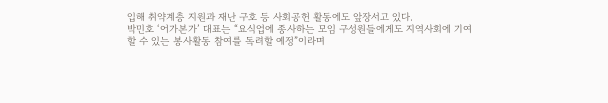입해 취약계층 지원과 재난 구호 등 사회공헌 활동에도 앞장서고 있다.
박민호 ‘어가본가’ 대표는 “요식업에 종사하는 모임 구성원들에게도 지역사회에 기여할 수 있는 봉사활동 참여를 독려할 예정”이라며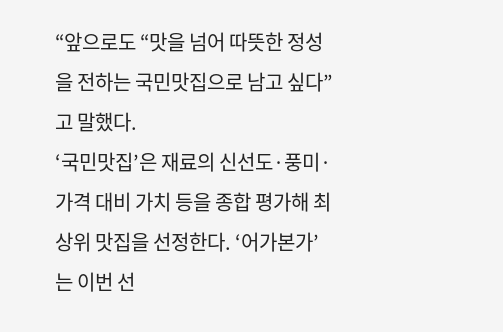“앞으로도 “맛을 넘어 따뜻한 정성을 전하는 국민맛집으로 남고 싶다”고 말했다.
‘국민맛집’은 재료의 신선도·풍미·가격 대비 가치 등을 종합 평가해 최상위 맛집을 선정한다. ‘어가본가’는 이번 선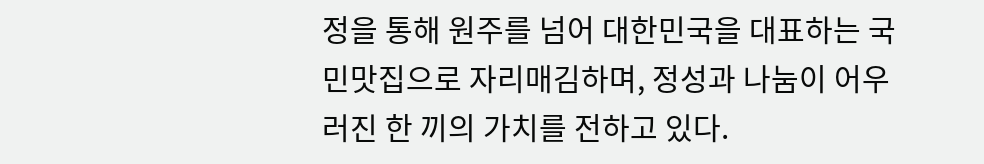정을 통해 원주를 넘어 대한민국을 대표하는 국민맛집으로 자리매김하며, 정성과 나눔이 어우러진 한 끼의 가치를 전하고 있다.